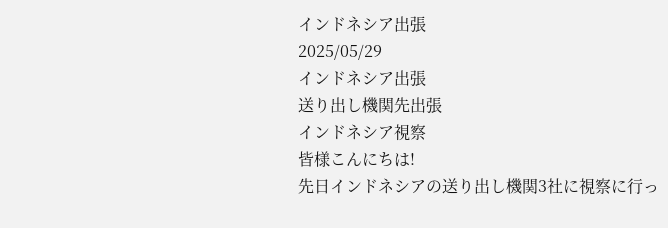インドネシア出張
2025/05/29
インドネシア出張
送り出し機関先出張
インドネシア視察
皆様こんにちは!
先日インドネシアの送り出し機関3社に視察に行っ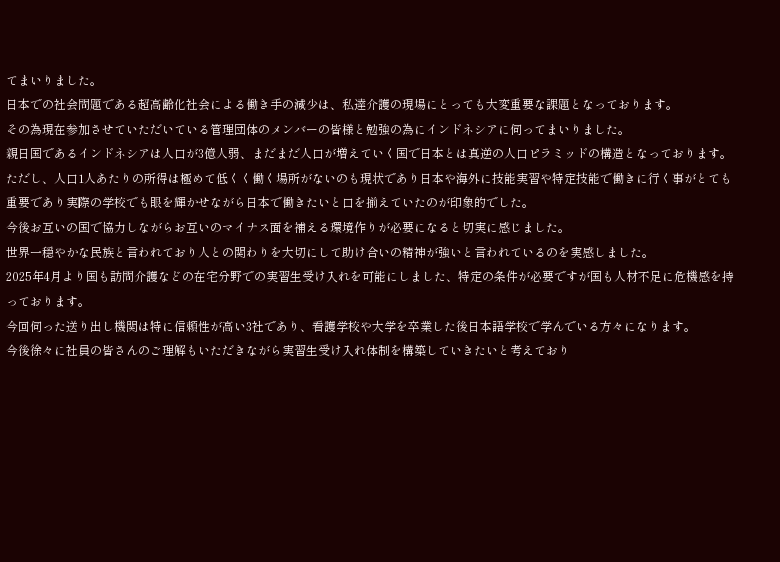てまいりました。
日本での社会問題である超高齢化社会による働き手の減少は、私達介護の現場にとっても大変重要な課題となっております。
その為現在参加させていただいている管理団体のメンバーの皆様と勉強の為にインドネシアに伺ってまいりました。
親日国であるインドネシアは人口が3億人弱、まだまだ人口が増えていく国で日本とは真逆の人口ピラミッドの構造となっております。
ただし、人口1人あたりの所得は極めて低くく働く場所がないのも現状であり日本や海外に技能実習や特定技能で働きに行く事がとても重要であり実際の学校でも眼を輝かせながら日本で働きたいと口を揃えていたのが印象的でした。
今後お互いの国で協力しながらお互いのマイナス面を補える環境作りが必要になると切実に感じました。
世界一穏やかな民族と言われており人との関わりを大切にして助け合いの精神が強いと言われているのを実感しました。
2025年4月より国も訪問介護などの在宅分野での実習生受け入れを可能にしました、特定の条件が必要ですが国も人材不足に危機感を持っております。
今回伺った送り出し機関は特に信頼性が高い3社であり、看護学校や大学を卒業した後日本語学校で学んでいる方々になります。
今後徐々に社員の皆さんのご理解もいただきながら実習生受け入れ体制を構築していきたいと考えており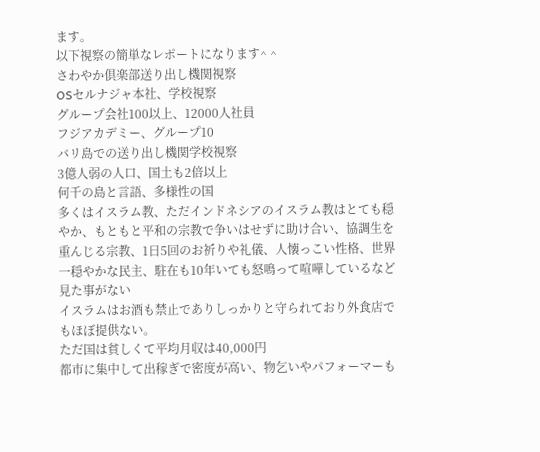ます。
以下視察の簡単なレポートになります^ ^
さわやか倶楽部送り出し機関視察
OSセルナジャ本社、学校視察
グループ会社100以上、12000人社員
フジアカデミー、グループ10
バリ島での送り出し機関学校視察
3億人弱の人口、国土も2倍以上
何千の島と言語、多様性の国
多くはイスラム教、ただインドネシアのイスラム教はとても穏やか、もともと平和の宗教で争いはせずに助け合い、協調生を重んじる宗教、1日5回のお祈りや礼儀、人懐っこい性格、世界一穏やかな民主、駐在も10年いても怒鳴って喧嘩しているなど見た事がない
イスラムはお酒も禁止でありしっかりと守られており外食店でもほぼ提供ない。
ただ国は貧しくて平均月収は40,000円
都市に集中して出稼ぎで密度が高い、物乞いやパフォーマーも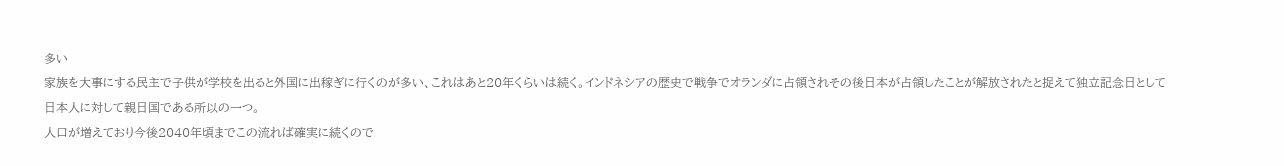多い
家族を大事にする民主で子供が学校を出ると外国に出稼ぎに行くのが多い、これはあと20年くらいは続く。インドネシアの歴史で戦争でオランダに占領されその後日本が占領したことが解放されたと捉えて独立記念日として日本人に対して親日国である所以の一つ。
人口が増えており今後2040年頃までこの流れば確実に続くので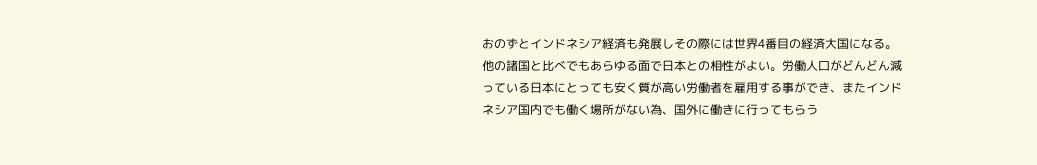おのずとインドネシア経済も発展しその際には世界4番目の経済大国になる。
他の諸国と比べでもあらゆる面で日本との相性がよい。労働人口がどんどん減っている日本にとっても安く質が高い労働者を雇用する事ができ、またインドネシア国内でも働く場所がない為、国外に働きに行ってもらう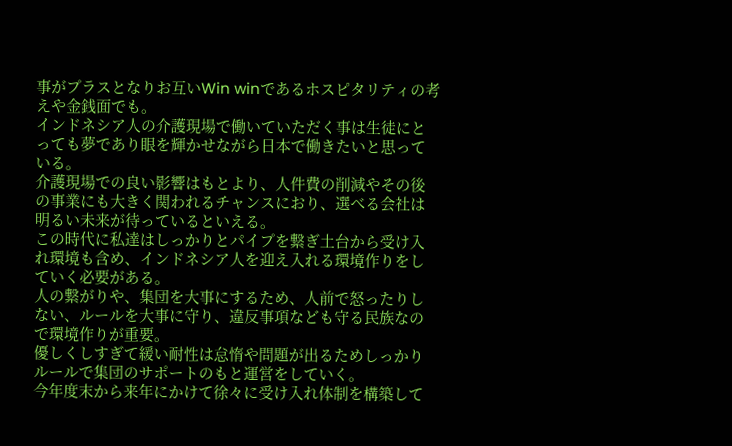事がプラスとなりお互いWin winであるホスピタリティの考えや金銭面でも。
インドネシア人の介護現場で働いていただく事は生徒にとっても夢であり眼を輝かせながら日本で働きたいと思っている。
介護現場での良い影響はもとより、人件費の削減やその後の事業にも大きく関われるチャンスにおり、選べる会社は明るい未来が待っているといえる。
この時代に私達はしっかりとパイプを繋ぎ土台から受け入れ環境も含め、インドネシア人を迎え入れる環境作りをしていく必要がある。
人の繋がりや、集団を大事にするため、人前で怒ったりしない、ルールを大事に守り、違反事項なども守る民族なので環境作りが重要。
優しくしすぎて緩い耐性は怠惰や問題が出るためしっかりルールで集団のサポートのもと運営をしていく。
今年度末から来年にかけて徐々に受け入れ体制を構築して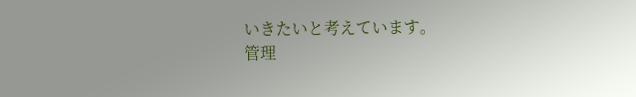いきたいと考えています。
管理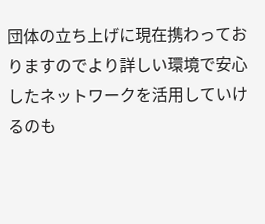団体の立ち上げに現在携わっておりますのでより詳しい環境で安心したネットワークを活用していけるのも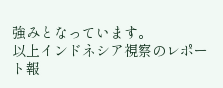強みとなっています。
以上インドネシア視察のレポート報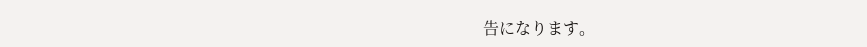告になります。